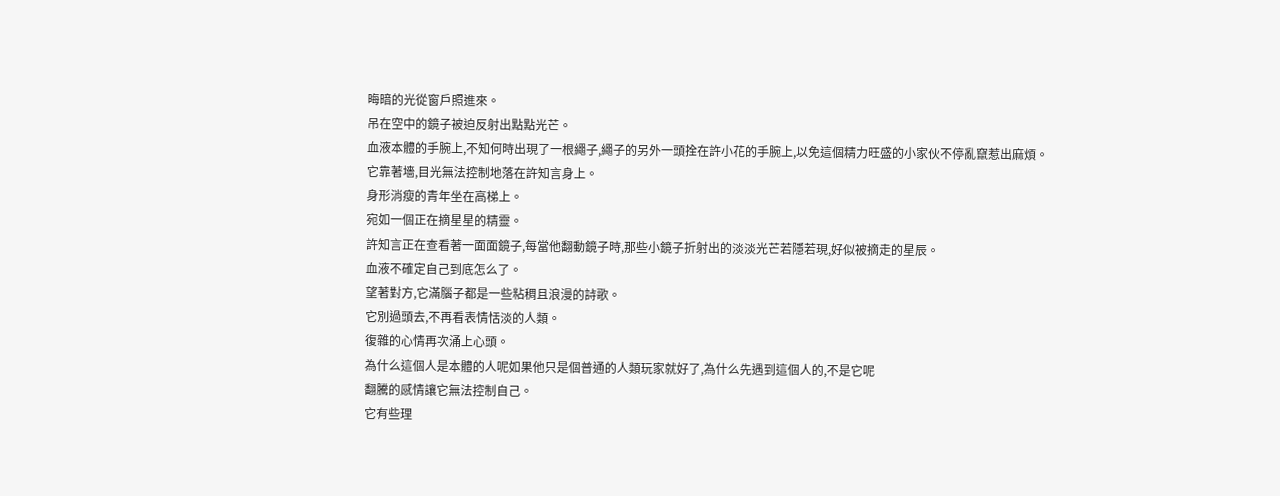晦暗的光從窗戶照進來。
吊在空中的鏡子被迫反射出點點光芒。
血液本體的手腕上,不知何時出現了一根繩子,繩子的另外一頭拴在許小花的手腕上,以免這個精力旺盛的小家伙不停亂竄惹出麻煩。
它靠著墻,目光無法控制地落在許知言身上。
身形消瘦的青年坐在高梯上。
宛如一個正在摘星星的精靈。
許知言正在查看著一面面鏡子,每當他翻動鏡子時,那些小鏡子折射出的淡淡光芒若隱若現,好似被摘走的星辰。
血液不確定自己到底怎么了。
望著對方,它滿腦子都是一些粘稠且浪漫的詩歌。
它別過頭去,不再看表情恬淡的人類。
復雜的心情再次涌上心頭。
為什么這個人是本體的人呢如果他只是個普通的人類玩家就好了,為什么先遇到這個人的,不是它呢
翻騰的感情讓它無法控制自己。
它有些理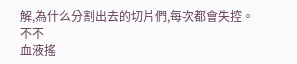解,為什么分割出去的切片們,每次都會失控。
不不
血液搖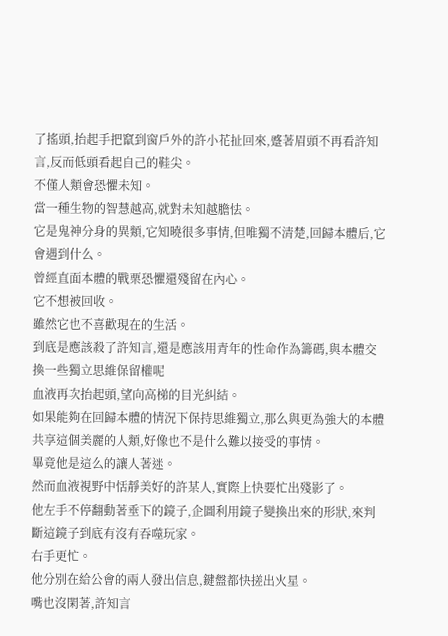了搖頭,抬起手把竄到窗戶外的許小花扯回來,蹙著眉頭不再看許知言,反而低頭看起自己的鞋尖。
不僅人類會恐懼未知。
當一種生物的智慧越高,就對未知越膽怯。
它是鬼神分身的異類,它知曉很多事情,但唯獨不清楚,回歸本體后,它會遇到什么。
曾經直面本體的戰栗恐懼還殘留在內心。
它不想被回收。
雖然它也不喜歡現在的生活。
到底是應該殺了許知言,還是應該用青年的性命作為籌碼,與本體交換一些獨立思維保留權呢
血液再次抬起頭,望向高梯的目光糾結。
如果能夠在回歸本體的情況下保持思維獨立,那么與更為強大的本體共享這個美麗的人類,好像也不是什么難以接受的事情。
畢竟他是這么的讓人著迷。
然而血液視野中恬靜美好的許某人,實際上快要忙出殘影了。
他左手不停翻動著垂下的鏡子,企圖利用鏡子變換出來的形狀,來判斷這鏡子到底有沒有吞噬玩家。
右手更忙。
他分別在給公會的兩人發出信息,鍵盤都快搓出火星。
嘴也沒閑著,許知言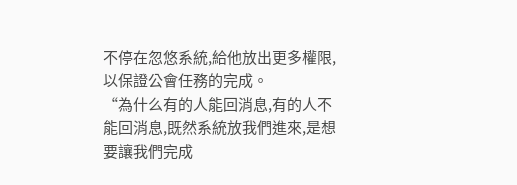不停在忽悠系統,給他放出更多權限,以保證公會任務的完成。
“為什么有的人能回消息,有的人不能回消息,既然系統放我們進來,是想要讓我們完成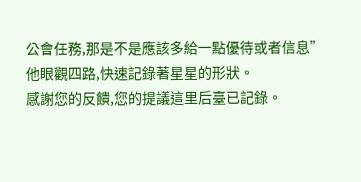公會任務,那是不是應該多給一點優待或者信息”
他眼觀四路,快速記錄著星星的形狀。
感謝您的反饋,您的提議這里后臺已記錄。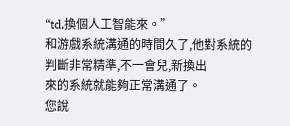“td,換個人工智能來。”
和游戲系統溝通的時間久了,他對系統的判斷非常精準,不一會兒,新換出
來的系統就能夠正常溝通了。
您說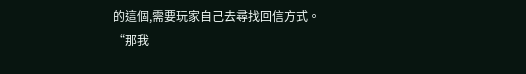的這個,需要玩家自己去尋找回信方式。
“那我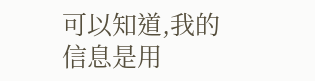可以知道,我的信息是用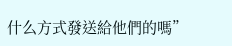什么方式發送給他們的嗎”